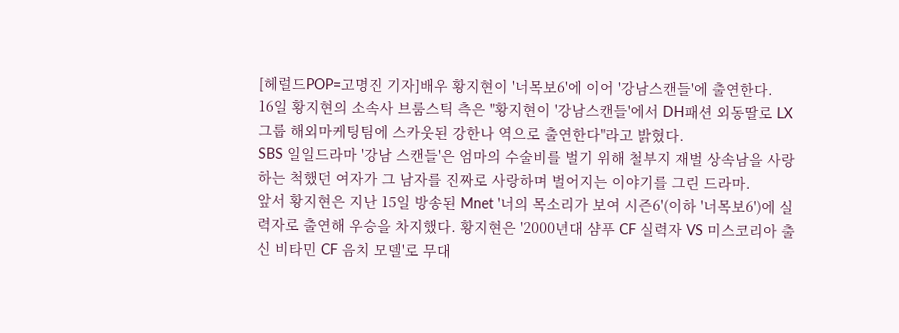[헤럴드POP=고명진 기자]배우 황지현이 '너목보6'에 이어 '강남스캔들'에 출연한다.
16일 황지현의 소속사 브룸스틱 측은 "황지현이 '강남스캔들'에서 DH패션 외동딸로 LX그룹 해외마케팅팀에 스카웃된 강한나 역으로 출연한다"라고 밝혔다.
SBS 일일드라마 '강남 스캔들'은 엄마의 수술비를 벌기 위해 철부지 재벌 상속남을 사랑하는 척했던 여자가 그 남자를 진짜로 사랑하며 벌어지는 이야기를 그린 드라마.
앞서 황지현은 지난 15일 방송된 Mnet '너의 목소리가 보여 시즌6'(이하 '너목보6')에 실력자로 출연해 우승을 차지했다. 황지현은 '2000년대 샴푸 CF 실력자 VS 미스코리아 출신 비타민 CF 음치 모델'로 무대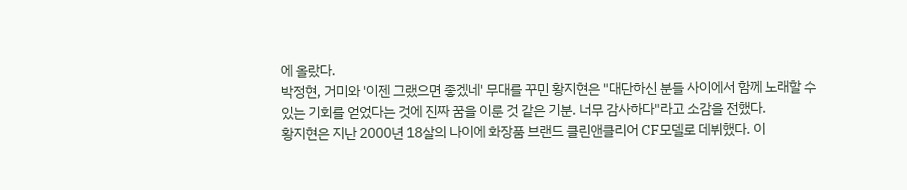에 올랐다.
박정현, 거미와 '이젠 그랬으면 좋겠네' 무대를 꾸민 황지현은 "대단하신 분들 사이에서 함께 노래할 수 있는 기회를 얻었다는 것에 진짜 꿈을 이룬 것 같은 기분. 너무 감사하다"라고 소감을 전했다.
황지현은 지난 2000년 18살의 나이에 화장품 브랜드 클린앤클리어 CF모델로 데뷔했다. 이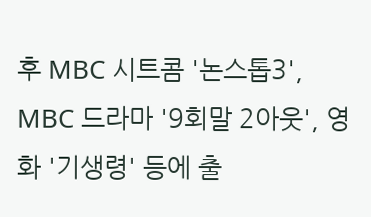후 MBC 시트콤 '논스톱3', MBC 드라마 '9회말 2아웃', 영화 '기생령' 등에 출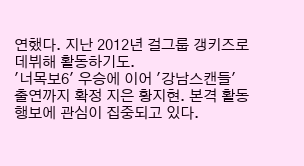연했다. 지난 2012년 걸그룹 갱키즈로 데뷔해 활동하기도.
'너목보6' 우승에 이어 '강남스캔들' 출연까지 확정 지은 황지현. 본격 활동 행보에 관심이 집중되고 있다.